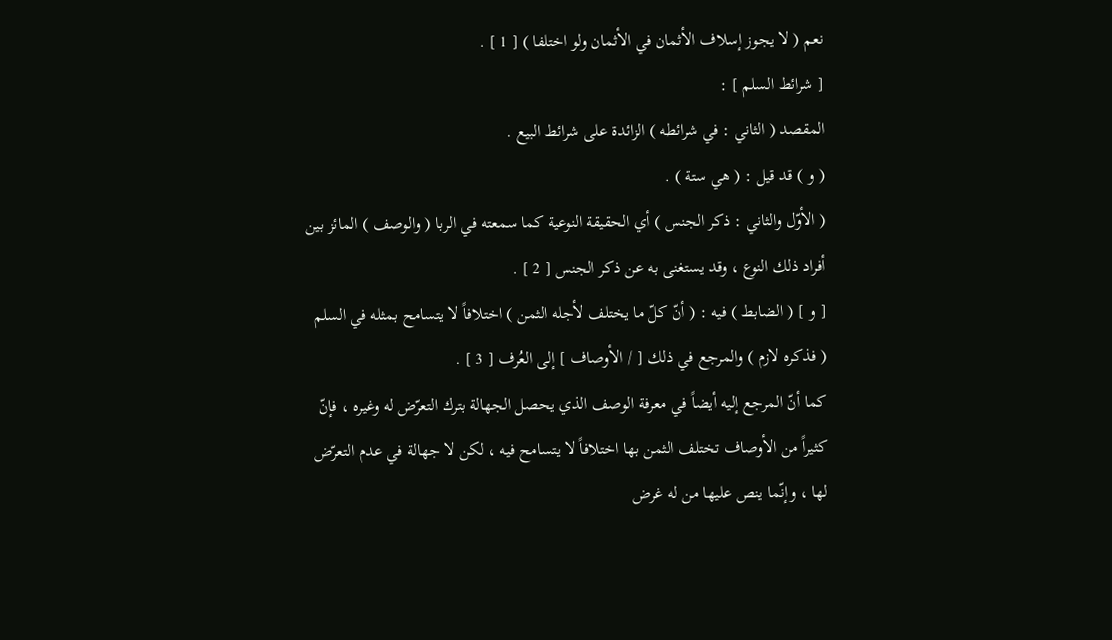نعم ( لا يجوز إسلاف الأثمان في الأثمان ولو اختلفا ) [ 1 ] .
[ شرائط السلم ] :
المقصد ( الثاني : في شرائطه ) الزائدة على شرائط البيع .
( و ) قد قيل : ( هي ستة ) .
( الأوّل والثاني : ذكر الجنس ) أي الحقيقة النوعية كما سمعته في الربا ( والوصف ) المائز بين أفراد ذلك النوع ، وقد يستغنى به عن ذكر الجنس [ 2 ] .
[ و ] ( الضابط ) فيه : ( أنّ كلّ ما يختلف لأجله الثمن ) اختلافاً لا يتسامح بمثله في السلم ( فذكره لازم ) والمرجع في ذلك [ / الأوصاف ] إلى العُرف [ 3 ] .
كما أنّ المرجع إليه أيضاً في معرفة الوصف الذي يحصل الجهالة بترك التعرّض له وغيره ، فإنّ كثيراً من الأوصاف تختلف الثمن بها اختلافاً لا يتسامح فيه ، لكن لا جهالة في عدم التعرّض لها ، وإنّما ينص عليها من له غرض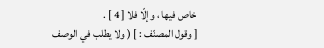خاص فيها ، وإلّا فلا [ 4 ] .
[ وقول المصنّف : ] ( ولا يطلب في الوصف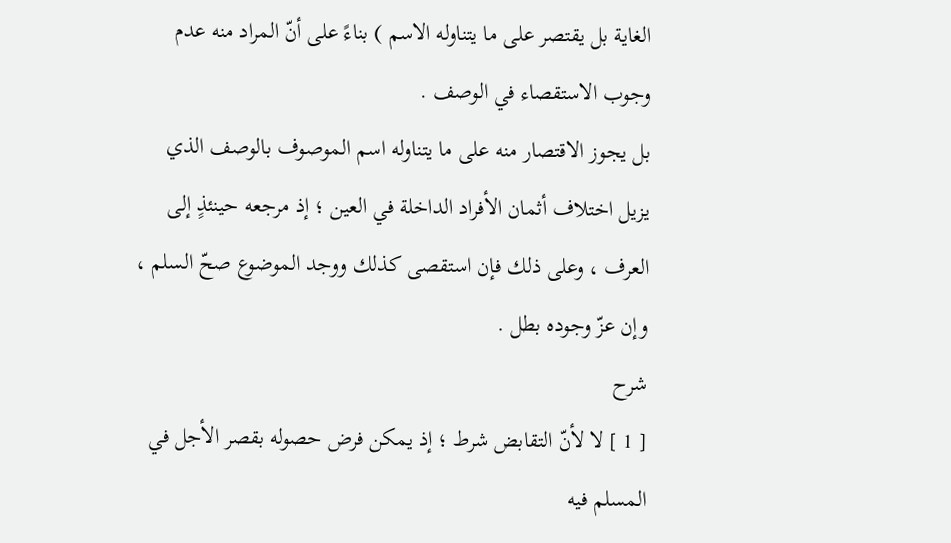الغاية بل يقتصر على ما يتناوله الاسم ) بناءً على أنّ المراد منه عدم وجوب الاستقصاء في الوصف .
بل يجوز الاقتصار منه على ما يتناوله اسم الموصوف بالوصف الذي يزيل اختلاف أثمان الأفراد الداخلة في العين ؛ إذ مرجعه حينئذٍ إلى العرف ، وعلى ذلك فإن استقصى كذلك ووجد الموضوع صحّ السلم ، وإن عزّ وجوده بطل .
شرح
[ 1 ] لا لأنّ التقابض شرط ؛ إذ يمكن فرض حصوله بقصر الأجل في المسلم فيه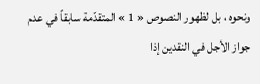ونحوه ، بل لظهور النصوص « 1 » المتقدّمة سابقاً في عدم جواز الأجل في النقدين إذا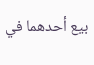بيع أحدهما في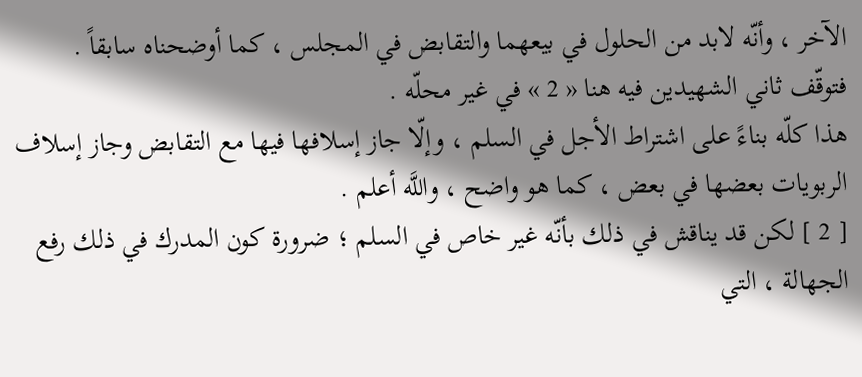الآخر ، وأنّه لابد من الحلول في بيعهما والتقابض في المجلس ، كما أوضحناه سابقاً .
فتوقّف ثاني الشهيدين فيه هنا « 2 » في غير محلّه .
هذا كلّه بناءً على اشتراط الأجل في السلم ، وإلّا جاز إسلافها فيها مع التقابض وجاز إسلاف الربويات بعضها في بعض ، كما هو واضح ، واللَّه أعلم .
[ 2 ] لكن قد يناقش في ذلك بأنّه غير خاص في السلم ؛ ضرورة كون المدرك في ذلك رفع الجهالة ، التي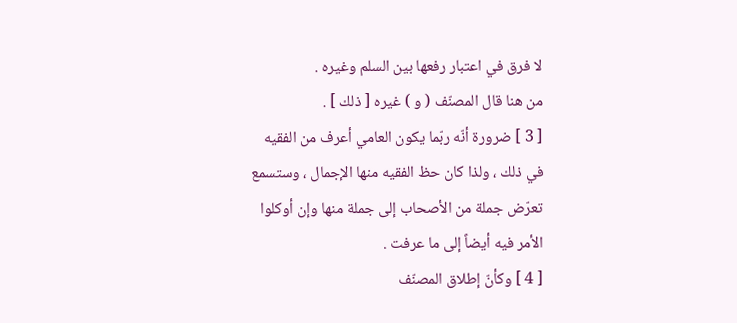لا فرق في اعتبار رفعها بين السلم وغيره .
من هنا قال المصنّف ( و ) غيره [ ذلك ] .
[ 3 ] ضرورة أنّه ربّما يكون العامي أعرف من الفقيه في ذلك ، ولذا كان حظ الفقيه منها الإجمال ، وستسمع تعرّض جملة من الأصحاب إلى جملة منها وإن أوكلوا الأمر فيه أيضاً إلى ما عرفت .
[ 4 ] وكأنّ إطلاق المصنّف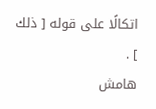اتكالًا على قوله [ ذلك ] .
هامش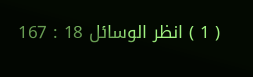( 1 ) انظر الوسائل 18 : 167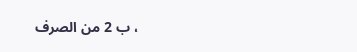، ب 2 من الصرف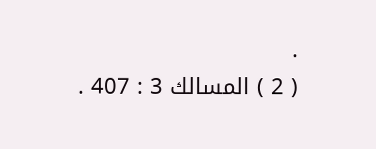.
( 2 ) المسالك 3 : 407 .